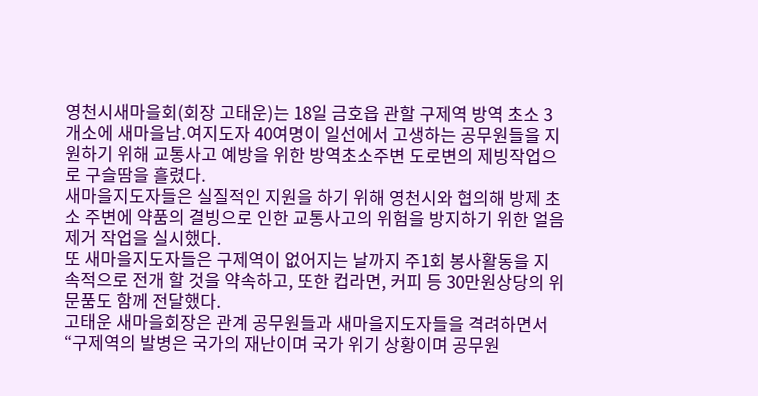영천시새마을회(회장 고태운)는 18일 금호읍 관할 구제역 방역 초소 3개소에 새마을남.여지도자 40여명이 일선에서 고생하는 공무원들을 지원하기 위해 교통사고 예방을 위한 방역초소주변 도로변의 제빙작업으로 구슬땀을 흘렸다.
새마을지도자들은 실질적인 지원을 하기 위해 영천시와 협의해 방제 초소 주변에 약품의 결빙으로 인한 교통사고의 위험을 방지하기 위한 얼음제거 작업을 실시했다.
또 새마을지도자들은 구제역이 없어지는 날까지 주1회 봉사활동을 지속적으로 전개 할 것을 약속하고, 또한 컵라면, 커피 등 30만원상당의 위문품도 함께 전달했다.
고태운 새마을회장은 관계 공무원들과 새마을지도자들을 격려하면서 “구제역의 발병은 국가의 재난이며 국가 위기 상황이며 공무원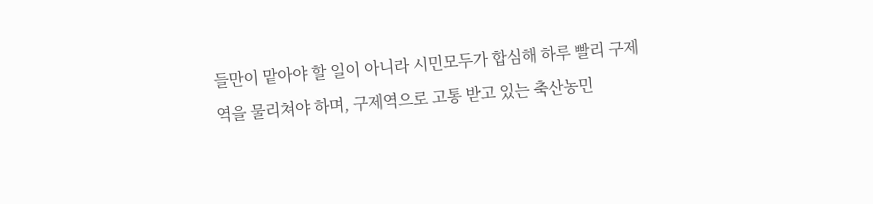들만이 맡아야 할 일이 아니라 시민모두가 합심해 하루 빨리 구제역을 물리쳐야 하며, 구제역으로 고통 받고 있는 축산농민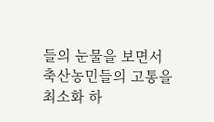들의 눈물을 보면서 축산농민들의 고통을 최소화 하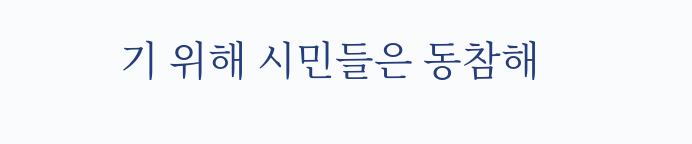기 위해 시민들은 동참해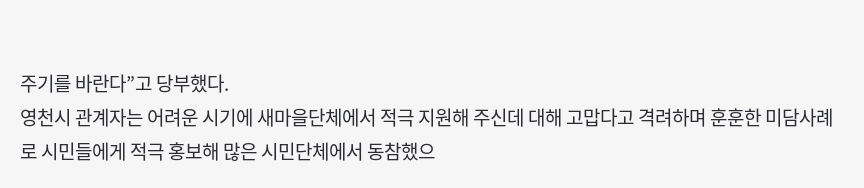주기를 바란다”고 당부했다.
영천시 관계자는 어려운 시기에 새마을단체에서 적극 지원해 주신데 대해 고맙다고 격려하며 훈훈한 미담사례로 시민들에게 적극 홍보해 많은 시민단체에서 동참했으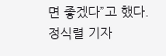면 좋겠다”고 했다. 정식렬 기자